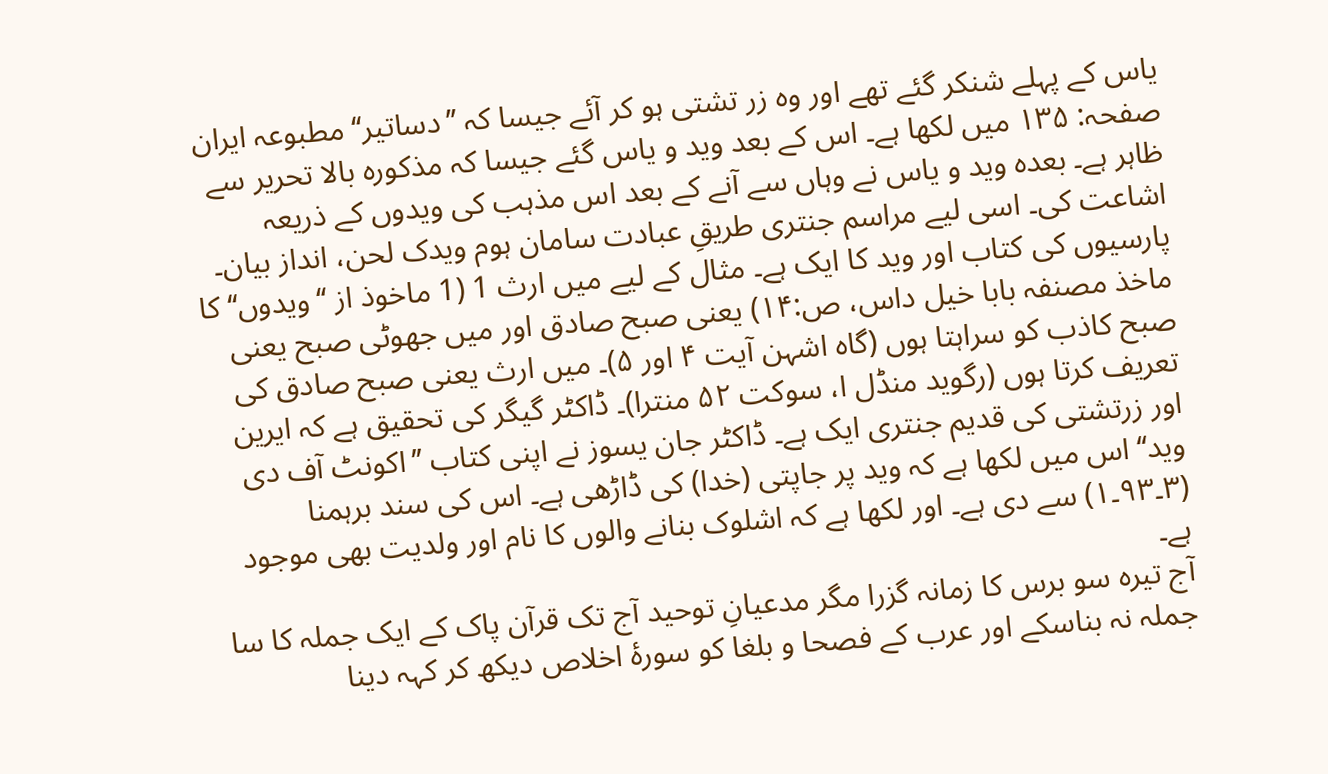یاس کے پہلے شنکر گئے تھے اور وہ زر تشتی ہو کر آئے جیسا کہ ’’دساتیر‘‘ مطبوعہ ایران صفحہ: ۱۳۵ میں لکھا ہے۔ اس کے بعد وید و یاس گئے جیسا کہ مذکورہ بالا تحریر سے ظاہر ہے۔ بعدہ وید و یاس نے وہاں سے آنے کے بعد اس مذہب کی ویدوں کے ذریعہ اشاعت کی۔ اسی لیے مراسم جنتری طریقِ عبادت سامان ہوم ویدک لحن، انداز بیان۔ پارسیوں کی کتاب اور وید کا ایک ہے۔ مثال کے لیے میں ارث 1 (1 ماخوذ از ‘‘ویدوں‘‘ کا ماخذ مصنفہ بابا خیل داس، ص:۱۴) یعنی صبح صادق اور میں جھوٹی صبح یعنی صبح کاذب کو سراہتا ہوں (گاہ اشہن آیت ۴ اور ۵)۔ میں ارث یعنی صبح صادق کی تعریف کرتا ہوں (رگوید منڈل ا، سوکت ۵۲ منترا)۔ ڈاکٹر گیگر کی تحقیق ہے کہ ایرین اور زرتشتی کی قدیم جنتری ایک ہے۔ ڈاکٹر جان یسوز نے اپنی کتاب ’’اکونٹ آف دی وید‘‘ اس میں لکھا ہے کہ وید پر جاپتی (خدا) کی ڈاڑھی ہے۔ اس کی سند برہمنا (۳۔۹۳۔۱) سے دی ہے۔ اور لکھا ہے کہ اشلوک بنانے والوں کا نام اور ولدیت بھی موجود ہے۔
آج تیرہ سو برس کا زمانہ گزرا مگر مدعیانِ توحید آج تک قرآن پاک کے ایک جملہ کا سا جملہ نہ بناسکے اور عرب کے فصحا و بلغا کو سورۂ اخلاص دیکھ کر کہہ دینا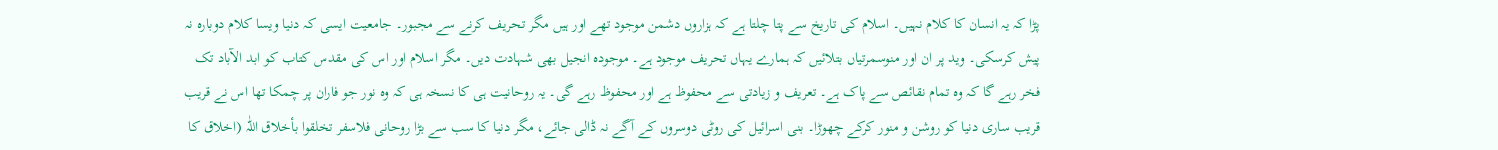پڑا کہ یہ انسان کا کلام نہیں۔ اسلام کی تاریخ سے پتا چلتا ہے کہ ہزاروں دشمن موجود تھے اور ہیں مگر تحریف کرنے سے مجبور۔ جامعیت ایسی کہ دنیا ویسا کلام دوبارہ نہ پیش کرسکی۔ وید پر ان اور منوسمرتیاں بتلائیں کہ ہمارے یہاں تحریف موجود ہے۔ موجودہ انجیل بھی شہادت دیں۔ مگر اسلام اور اس کی مقدس کتاب کو ابد الآباد تک فخر رہے گا کہ وہ تمام نقائص سے پاک ہے۔ تعریف و زیادتی سے محفوظ ہے اور محفوظ رہے گی۔ یہ روحانیت ہی کا نسخہ ہی کہ وہ نور جو فاران پر چمکا تھا اس نے قریب قریب ساری دنیا کو روشن و منور کرکے چھوڑا۔ بنی اسرائیل کی روٹی دوسروں کے آگے نہ ڈالی جائے، مگر دنیا کا سب سے بڑا روحانی فلاسفر تخلقوا بأخلاق اللّٰہ (اخلاق کا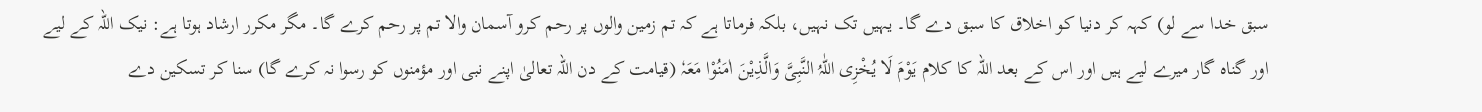سبق خدا سے لو) کہہ کر دنیا کو اخلاق کا سبق دے گا۔ یہیں تک نہیں، بلکہ فرماتا ہے کہ تم زمین والوں پر رحم کرو آسمان والا تم پر رحم کرے گا۔ مگر مکرر ارشاد ہوتا ہے: نیک اللہ کے لیے اور گناہ گار میرے لیے ہیں اور اس کے بعد اللہ کا کلام یَوْمَ لَا یُخْزِی اللّٰہُ النَّبِیَّ وَالَّذِیْنَ اٰمَنُوْا مَعَہٗ (قیامت کے دن اللہ تعالیٰ اپنے نبی اور مؤمنوں کو رسوا نہ کرے گا) سنا کر تسکین دے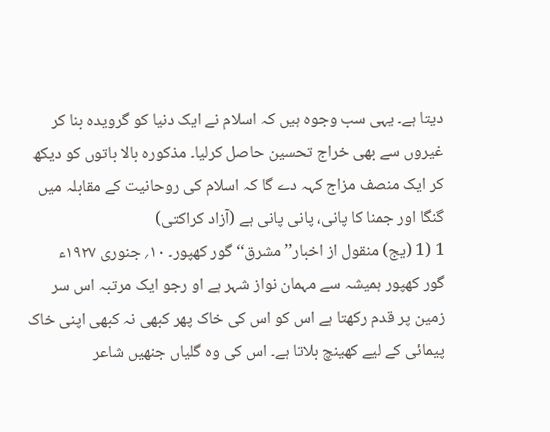دیتا ہے۔ یہی سب وجوہ ہیں کہ اسلام نے ایک دنیا کو گرویدہ بنا کر غیروں سے بھی خراج تحسین حاصل کرلیا۔ مذکورہ بالا باتوں کو دیکھ کر ایک منصف مزاج کہہ دے گا کہ اسلام کی روحانیت کے مقابلہ میں گنگا اور جمنا کا پانی، پانی پانی ہے (آزاد کراکتی)
1 (1 (یج) منقول از اخبار’’ مشرق‘‘ گور کھپور۔ ۱۰؍ جنوری ۱۹۲۷ء
گور کھپور ہمیشہ سے مہمان نواز شہر ہے او رجو ایک مرتبہ اس سر زمین پر قدم رکھتا ہے اس کو اس کی خاک پھر کبھی نہ کبھی اپنی خاک پیمائی کے لیے کھینچ بلاتا ہے۔ اس کی وہ گلیاں جنھیں شاعر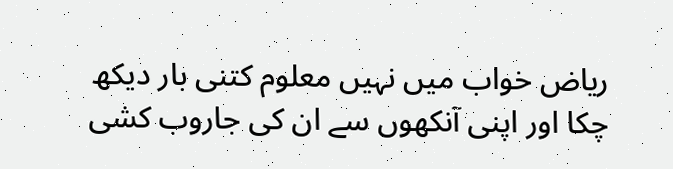ریاض خواب میں نہیں معلوم کتنی بار دیکھ چکا اور اپنی آنکھوں سے ان کی جاروب کشی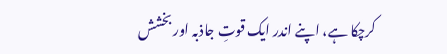کرچکا ہے، اپنے اندر ایک قوتِ جاذبہ اور بخشش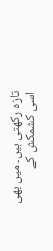تازہ رکھتی ہیں۔ میں بھی اسی کشمکش کے